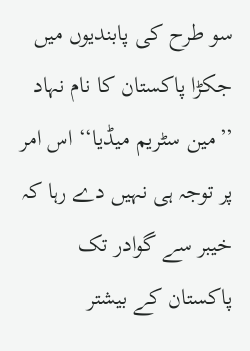سو طرح کی پابندیوں میں جکڑا پاکستان کا نام نہاد ’’مین سٹریم میڈیا‘‘ اس امر پر توجہ ہی نہیں دے رہا کہ خیبر سے گوادر تک پاکستان کے بیشتر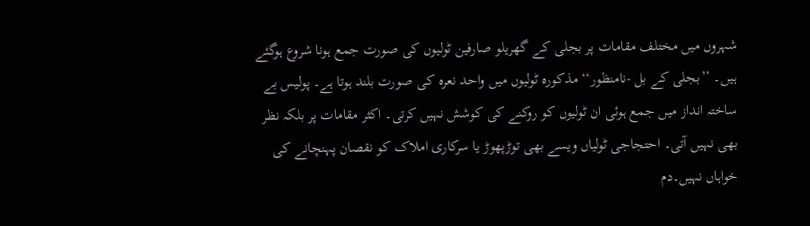شہروں میں مختلف مقامات پر بجلی کے گھریلو صارفین ٹولیوں کی صورت جمع ہونا شروع ہوگئے ہیں۔ ’’بجلی کے بل -نامنظور‘‘ مذکورہ ٹولیوں میں واحد نعرہ کی صورت بلند ہوتا ہے۔ پولیس بے ساختہ انداز میں جمع ہوئی ان ٹولیوں کو روکنے کی کوشش نہیں کرتی۔ اکثر مقامات پر بلکہ نظر بھی نہیں آتی۔ احتجاجی ٹولیاں ویسے بھی توڑپھوڑ یا سرکاری املاک کو نقصان پہنچانے کی خواہاں نہیں۔دم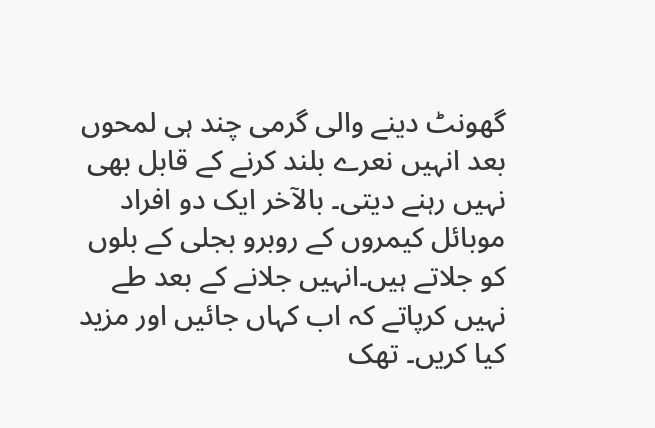گھونٹ دینے والی گرمی چند ہی لمحوں بعد انہیں نعرے بلند کرنے کے قابل بھی نہیں رہنے دیتی۔ بالآخر ایک دو افراد موبائل کیمروں کے روبرو بجلی کے بلوں کو جلاتے ہیں۔انہیں جلانے کے بعد طے نہیں کرپاتے کہ اب کہاں جائیں اور مزید کیا کریں۔ تھک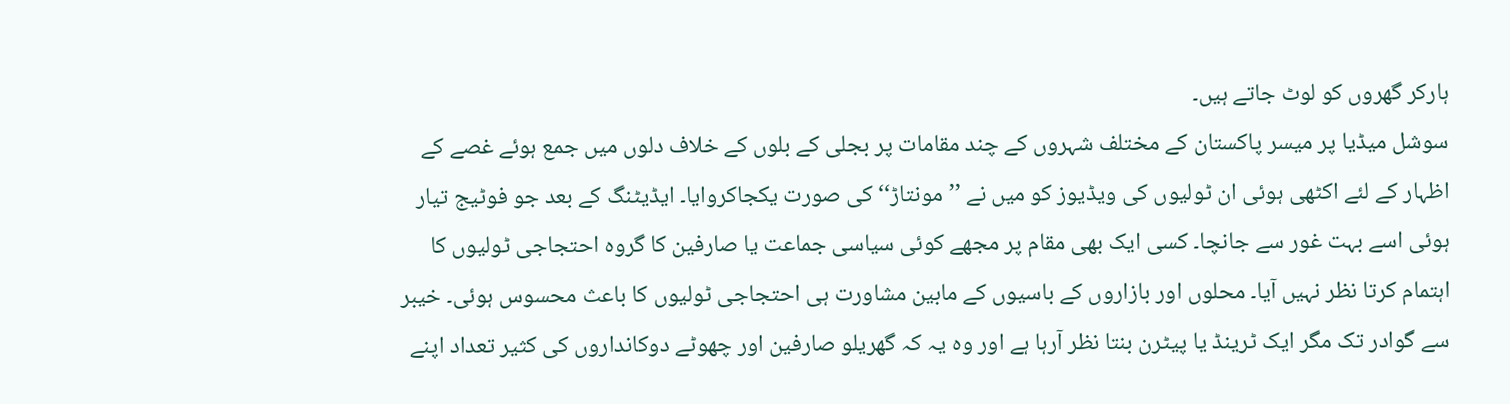ہارکر گھروں کو لوٹ جاتے ہیں۔
سوشل میڈیا پر میسر پاکستان کے مختلف شہروں کے چند مقامات پر بجلی کے بلوں کے خلاف دلوں میں جمع ہوئے غصے کے اظہار کے لئے اکٹھی ہوئی ان ٹولیوں کی ویڈیوز کو میں نے ’’مونتاڑ‘‘ کی صورت یکجاکروایا۔ ایڈیٹنگ کے بعد جو فوٹیج تیار ہوئی اسے بہت غور سے جانچا۔ کسی ایک بھی مقام پر مجھے کوئی سیاسی جماعت یا صارفین کا گروہ احتجاجی ٹولیوں کا اہتمام کرتا نظر نہیں آیا۔ محلوں اور بازاروں کے باسیوں کے مابین مشاورت ہی احتجاجی ٹولیوں کا باعث محسوس ہوئی۔ خیبر سے گوادر تک مگر ایک ٹرینڈ یا پیٹرن بنتا نظر آرہا ہے اور وہ یہ کہ گھریلو صارفین اور چھوٹے دوکانداروں کی کثیر تعداد اپنے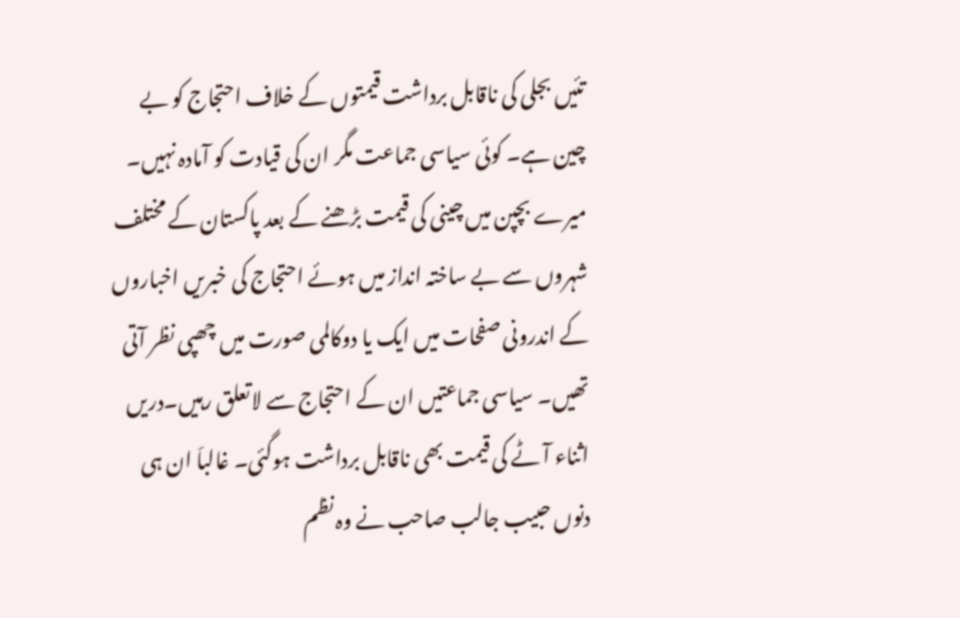تئیں بجلی کی ناقابل برداشت قیمتوں کے خلاف احتجاج کو بے چین ہے۔ کوئی سیاسی جماعت مگر ان کی قیادت کو آمادہ نہیں۔
میرے بچپن میں چینی کی قیمت بڑھنے کے بعد پاکستان کے مختلف شہروں سے بے ساختہ انداز میں ہوئے احتجاج کی خبریں اخباروں کے اندرونی صفحات میں ایک یا دوکالمی صورت میں چھپی نظر آتی تھیں۔ سیاسی جماعتیں ان کے احتجاج سے لاتعلق رہیں۔دریں اثناء آٹے کی قیمت بھی ناقابل برداشت ہوگئی۔ غالباَ ان ہی دنوں حبیب جالب صاحب نے وہ نظم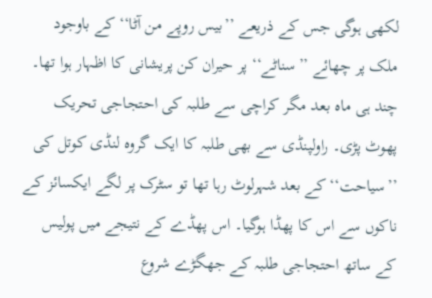لکھی ہوگی جس کے ذریعے ’’بیس روپے من آٹا‘‘ کے باوجود ملک پر چھائے ’’سناٹے‘‘ پر حیران کن پریشانی کا اظہار ہوا تھا۔ چند ہی ماہ بعد مگر کراچی سے طلبہ کی احتجاجی تحریک پھوٹ پڑی۔ راولپنڈی سے بھی طلبہ کا ایک گروہ لنڈی کوتل کی ’’سیاحت‘‘ کے بعد شہرلوٹ رہا تھا تو سٹرک پر لگے ایکسائز کے ناکوں سے اس کا پھڈا ہوگیا۔ اس پھڈے کے نتیجے میں پولیس کے ساتھ احتجاجی طلبہ کے جھگڑے شروع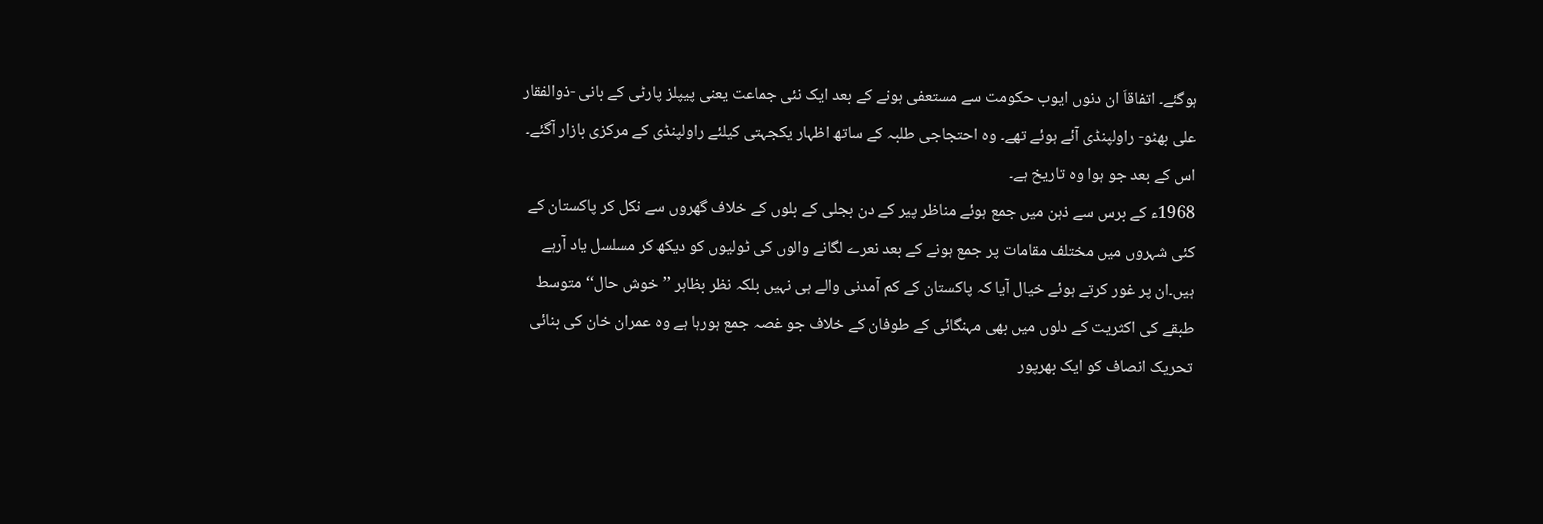ہوگئے۔ اتفاقاَ ان دنوں ایوب حکومت سے مستعفی ہونے کے بعد ایک نئی جماعت یعنی پیپلز پارٹی کے بانی -ذوالفقار علی بھٹو- راولپنڈی آئے ہوئے تھے۔ وہ احتجاجی طلبہ کے ساتھ اظہار یکجہتی کیلئے راولپنڈی کے مرکزی بازار آگئے۔ اس کے بعد جو ہوا وہ تاریخ ہے۔
1968ء کے برس سے ذہن میں جمع ہوئے مناظر پیر کے دن بجلی کے بلوں کے خلاف گھروں سے نکل کر پاکستان کے کئی شہروں میں مختلف مقامات پر جمع ہونے کے بعد نعرے لگانے والوں کی ٹولیوں کو دیکھ کر مسلسل یاد آرہے ہیں۔ان پر غور کرتے ہوئے خیال آیا کہ پاکستان کے کم آمدنی والے ہی نہیں بلکہ نظر بظاہر ’’خوش حال‘‘ متوسط طبقے کی اکثریت کے دلوں میں بھی مہنگائی کے طوفان کے خلاف جو غصہ جمع ہورہا ہے وہ عمران خان کی بنائی تحریک انصاف کو ایک بھرپور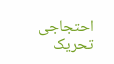احتجاجی تحریک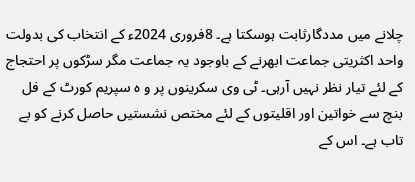چلانے میں مددگارثابت ہوسکتا ہے۔ 8فروری 2024ء کے انتخاب کی بدولت واحد اکثریتی جماعت ابھرنے کے باوجود یہ جماعت مگر سڑکوں پر احتجاج کے لئے تیار نظر نہیں آرہی۔ ٹی وی سکرینوں پر و ہ سپریم کورٹ کے فل بنچ سے خواتین اور اقلیتوں کے لئے مختص نشستیں حاصل کرنے کو بے تاب ہے۔ اس کے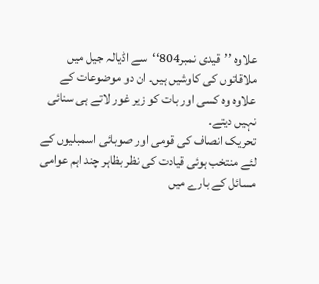علاوہ ’’قیدی نمبر804‘‘سے اڈیالہ جیل میں ملاقاتوں کی کاوشیں ہیں۔ ان دو موضوعات کے علاوہ وہ کسی اور بات کو زیر غور لاتے ہی سنائی نہیں دیتے۔
تحریک انصاف کی قومی اور صوبائی اسمبلیوں کے لئے منتخب ہوئی قیادت کی نظر بظاہر چند اہم عوامی مسائل کے بارے میں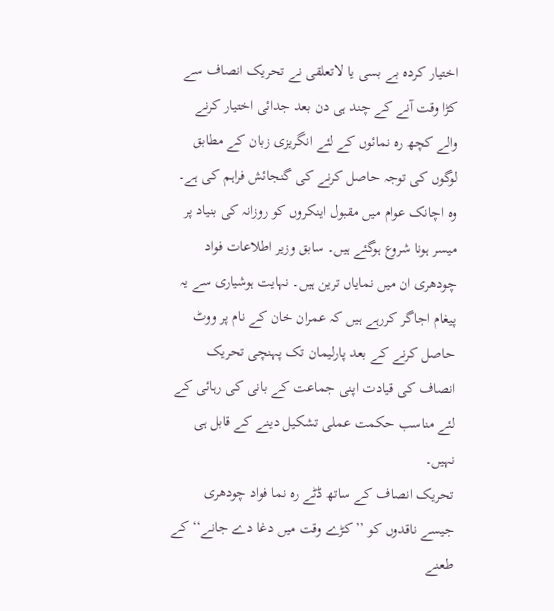اختیار کردہ بے بسی یا لاتعلقی نے تحریک انصاف سے کڑا وقت آنے کے چند ہی دن بعد جدائی اختیار کرنے والے کچھ رہ نمائوں کے لئے انگریزی زبان کے مطابق لوگوں کی توجہ حاصل کرنے کی گنجائش فراہم کی ہے۔ وہ اچانک عوام میں مقبول اینکروں کو روزانہ کی بنیاد پر میسر ہونا شروع ہوگئے ہیں۔ سابق وزیر اطلاعات فواد چودھری ان میں نمایاں ترین ہیں۔ نہایت ہوشیاری سے یہ پیغام اجاگر کررہے ہیں کہ عمران خان کے نام پر ووٹ حاصل کرنے کے بعد پارلیمان تک پہنچی تحریک انصاف کی قیادت اپنی جماعت کے بانی کی رہائی کے لئے مناسب حکمت عملی تشکیل دینے کے قابل ہی نہیں۔
تحریک انصاف کے ساتھ ڈٹے رہ نما فواد چودھری جیسے ناقدوں کو ’’کڑے وقت میں دغا دے جانے‘‘ کے طعنے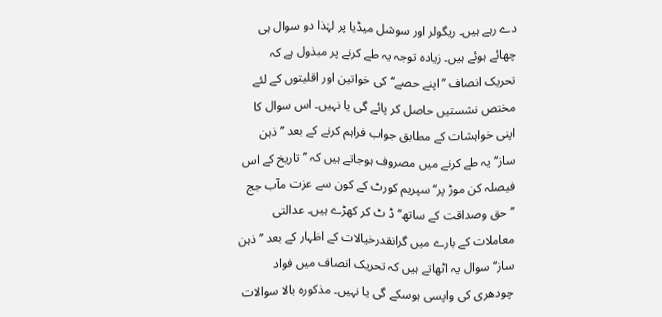دے رہے ہیں۔ ریگولر اور سوشل میڈیا پر لہٰذا دو سوال ہی چھائے ہوئے ہیں۔ زیادہ توجہ یہ طے کرنے پر مبذول ہے کہ تحریک انصاف ’’اپنے حصے‘‘ کی خواتین اور اقلیتوں کے لئے مختص نشستیں حاصل کر پائے گی یا نہیں۔ اس سوال کا اپنی خواہشات کے مطابق جواب فراہم کرنے کے بعد ’’ذہن ساز‘‘ یہ طے کرنے میں مصروف ہوجاتے ہیں کہ ’’تاریخ کے اس فیصلہ کن موڑ پر‘‘ سپریم کورٹ کے کون سے عزت مآب جج ’’حق وصداقت کے ساتھ‘‘ ڈ ٹ کر کھڑے ہیں۔ عدالتی معاملات کے بارے میں گرانقدرخیالات کے اظہار کے بعد ’’ذہن ساز‘‘ سوال یہ اٹھاتے ہیں کہ تحریک انصاف میں فواد چودھری کی واپسی ہوسکے گی یا نہیں۔ مذکورہ بالا سوالات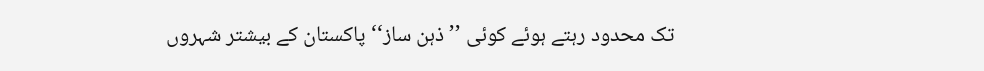تک محدود رہتے ہوئے کوئی ’’ذہن ساز‘‘ پاکستان کے بیشتر شہروں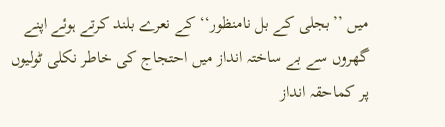میں ’’بجلی کے بل نامنظور‘‘ کے نعرے بلند کرتے ہوئے اپنے گھروں سے بے ساختہ انداز میں احتجاج کی خاطر نکلی ٹولیوں پر کماحقہ انداز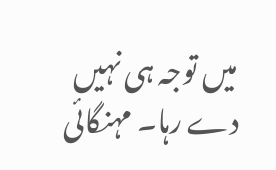میں توجہ ہی نہیں دے رہا۔ مہنگائی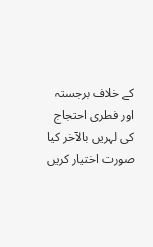کے خلاف برجستہ اور فطری احتجاج کی لہریں بالآخر کیا صورت اختیار کریں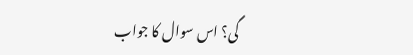گی؟ اس سوال کا جواب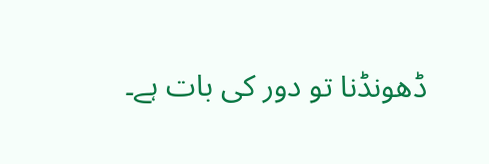ڈھونڈنا تو دور کی بات ہے۔